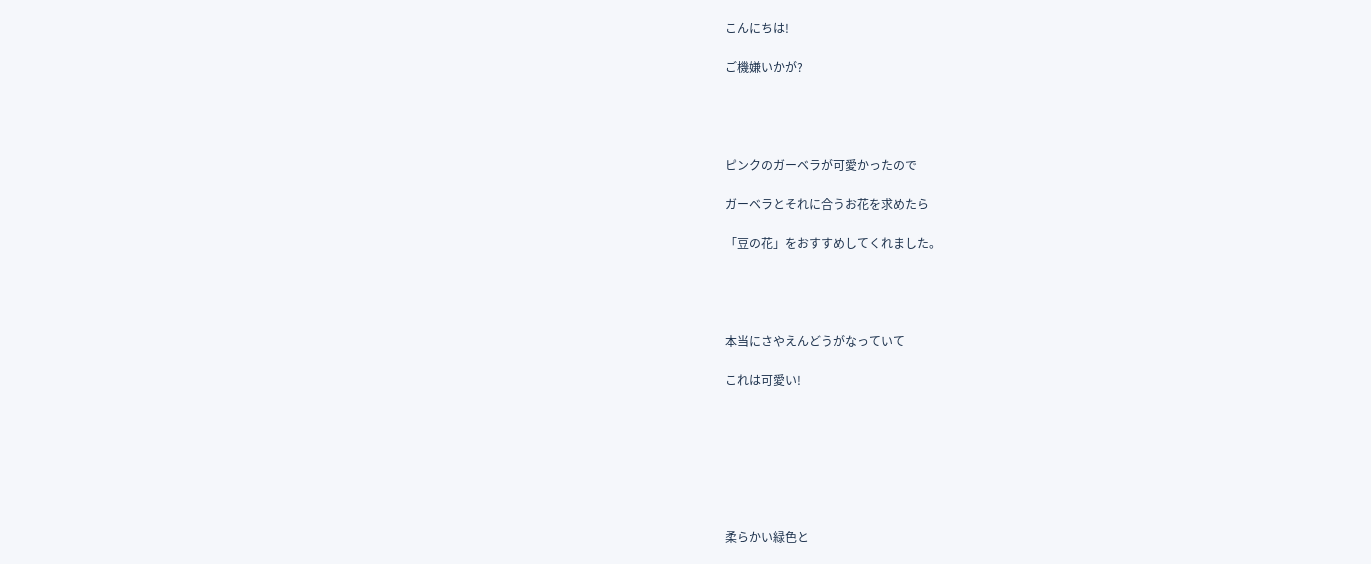こんにちは!

ご機嫌いかが?




ピンクのガーベラが可愛かったので

ガーベラとそれに合うお花を求めたら

「豆の花」をおすすめしてくれました。




本当にさやえんどうがなっていて

これは可愛い!







柔らかい緑色と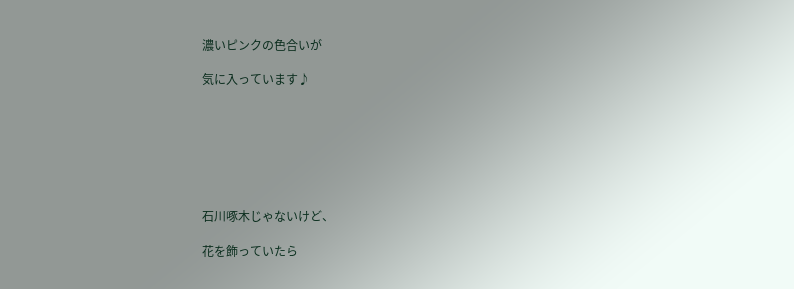濃いピンクの色合いが

気に入っています♪







石川啄木じゃないけど、

花を飾っていたら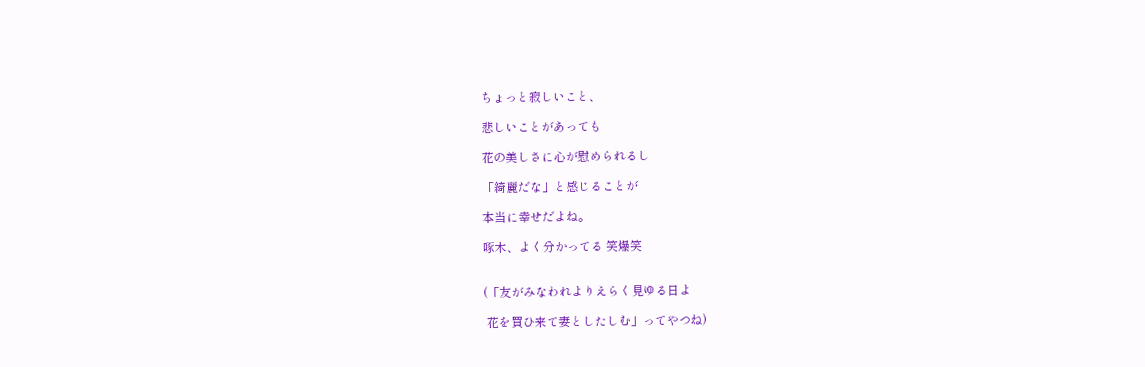ちょっと寂しいこと、

悲しいことがあっても

花の美しさに心が慰められるし

「綺麗だな」と感じることが

本当に幸せだよね。

啄木、よく分かってる 笑爆笑


(「友がみなわれよりえらく見ゆる日よ

 花を買ひ来て妻としたしむ」ってやつね)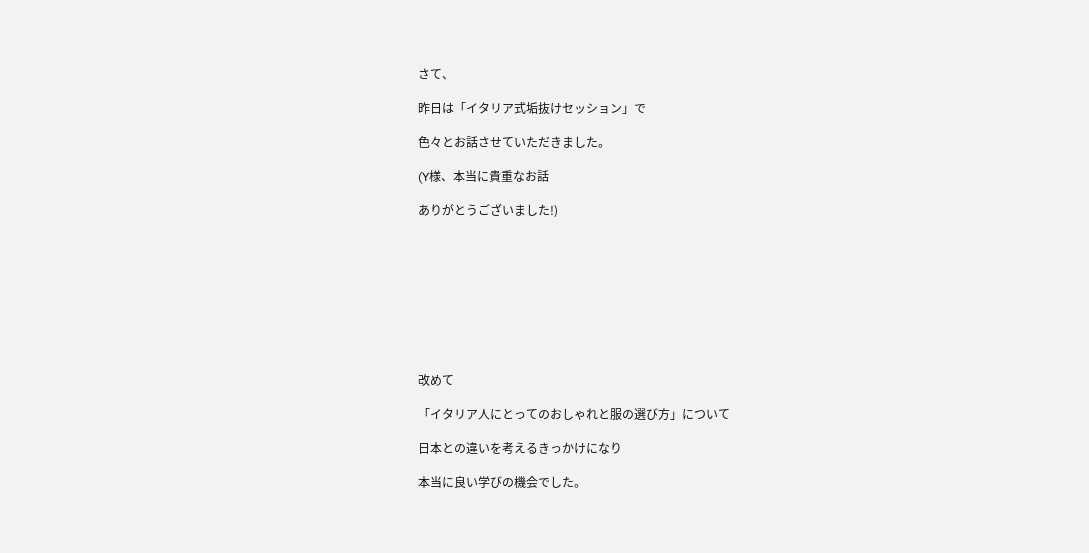さて、

昨日は「イタリア式垢抜けセッション」で

色々とお話させていただきました。

(Y様、本当に貴重なお話

ありがとうございました!)









改めて

「イタリア人にとってのおしゃれと服の選び方」について

日本との違いを考えるきっかけになり

本当に良い学びの機会でした。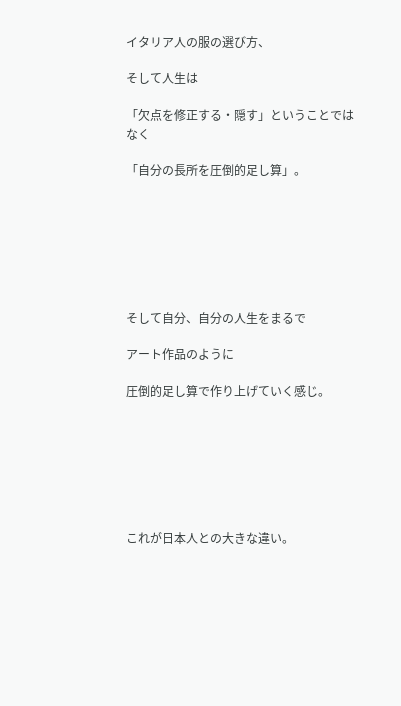イタリア人の服の選び方、

そして人生は

「欠点を修正する・隠す」ということではなく

「自分の長所を圧倒的足し算」。







そして自分、自分の人生をまるで

アート作品のように

圧倒的足し算で作り上げていく感じ。







これが日本人との大きな違い。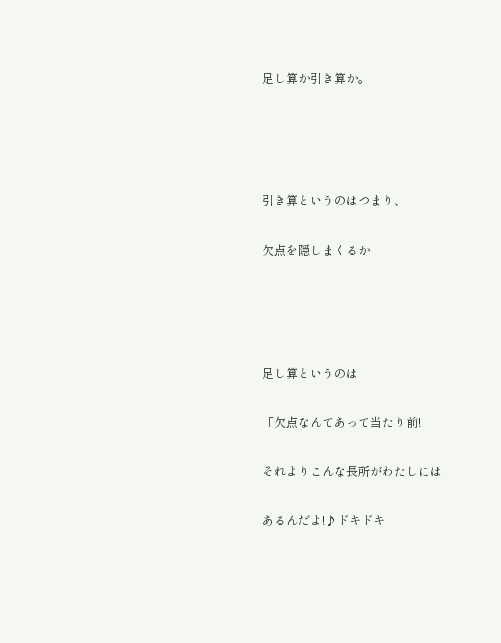足し算か引き算か。




引き算というのはつまり、

欠点を隠しまくるか




足し算というのは

「欠点なんてあって当たり前!

それよりこんな長所がわたしには

あるんだよ!♪ドキドキ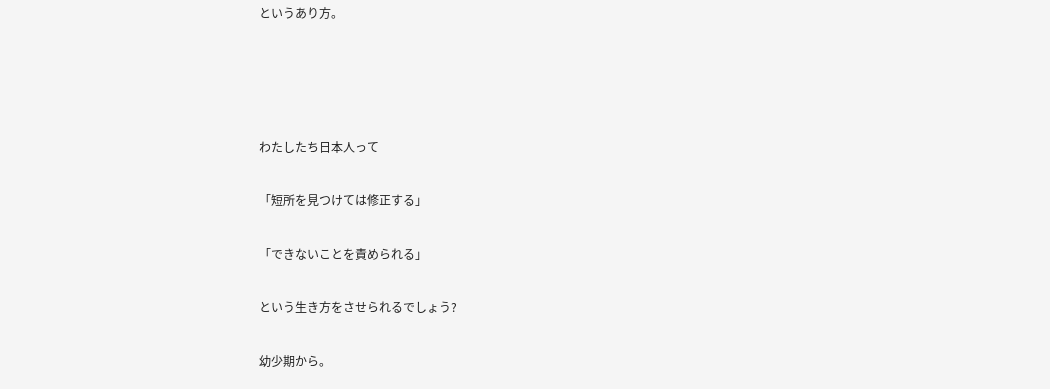というあり方。




わたしたち日本人って

「短所を見つけては修正する」

「できないことを責められる」

という生き方をさせられるでしょう?

幼少期から。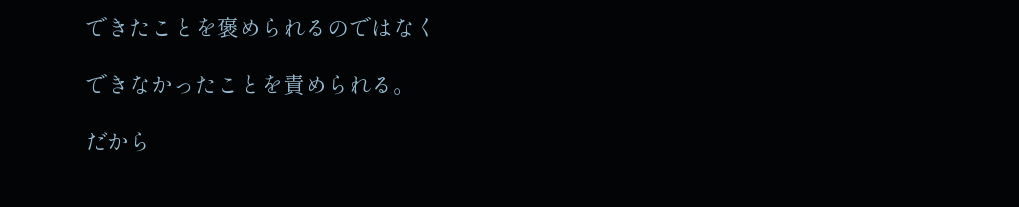できたことを褒められるのではなく

できなかったことを責められる。

だから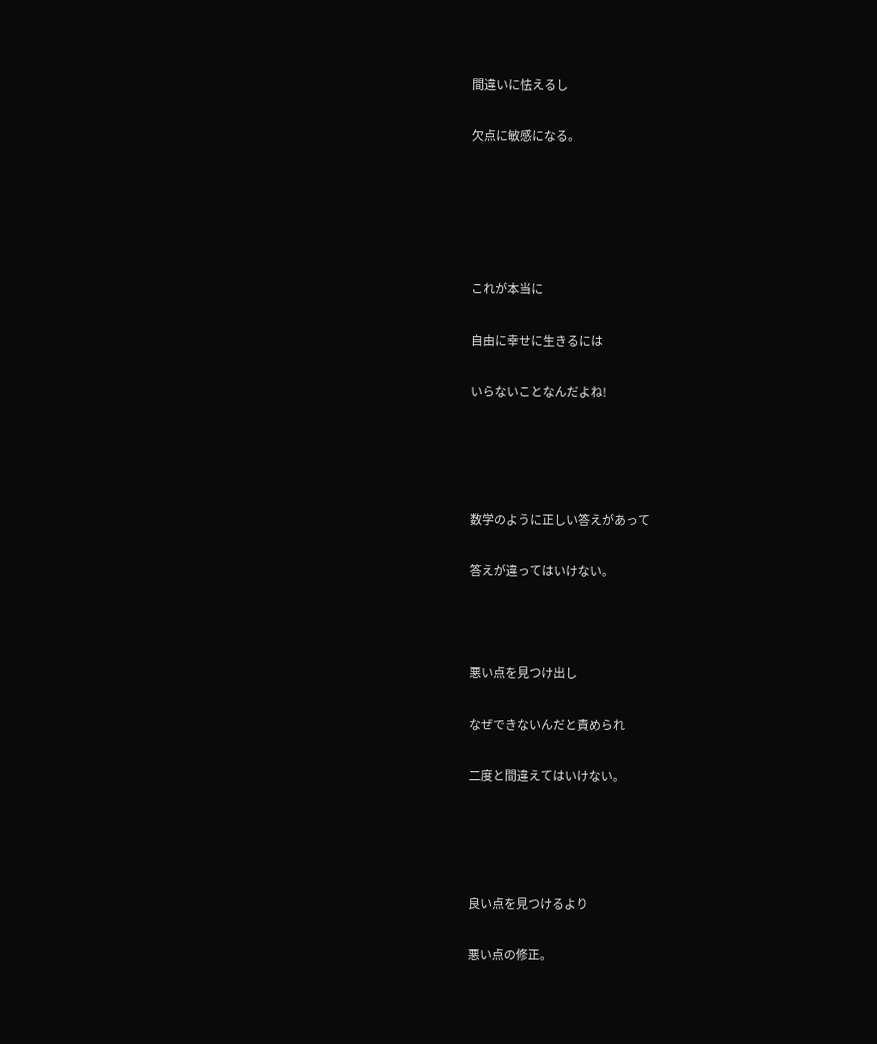間違いに怯えるし

欠点に敏感になる。





これが本当に

自由に幸せに生きるには

いらないことなんだよね!




数学のように正しい答えがあって

答えが違ってはいけない。



悪い点を見つけ出し

なぜできないんだと責められ

二度と間違えてはいけない。




良い点を見つけるより

悪い点の修正。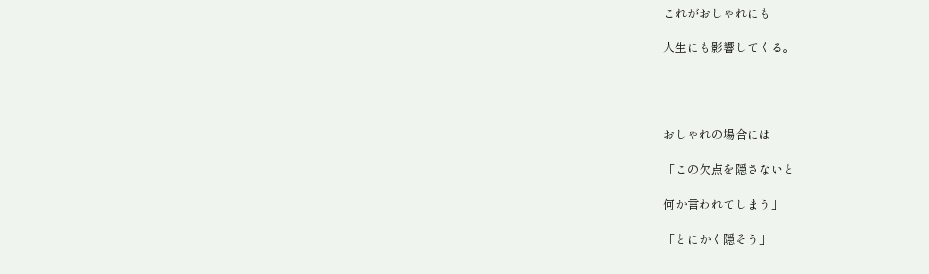これがおしゃれにも

人生にも影響してくる。




おしゃれの場合には

「この欠点を隠さないと

何か言われてしまう」

「とにかく隠そう」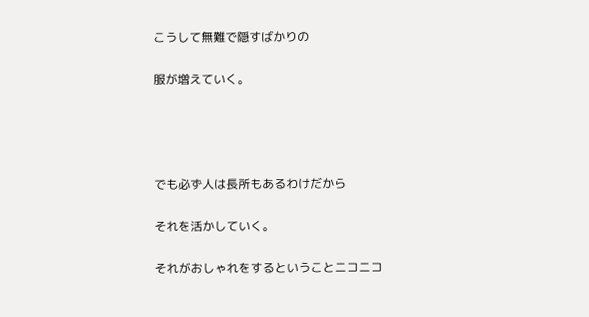こうして無難で隠すばかりの

服が増えていく。




でも必ず人は長所もあるわけだから

それを活かしていく。

それがおしゃれをするということニコニコ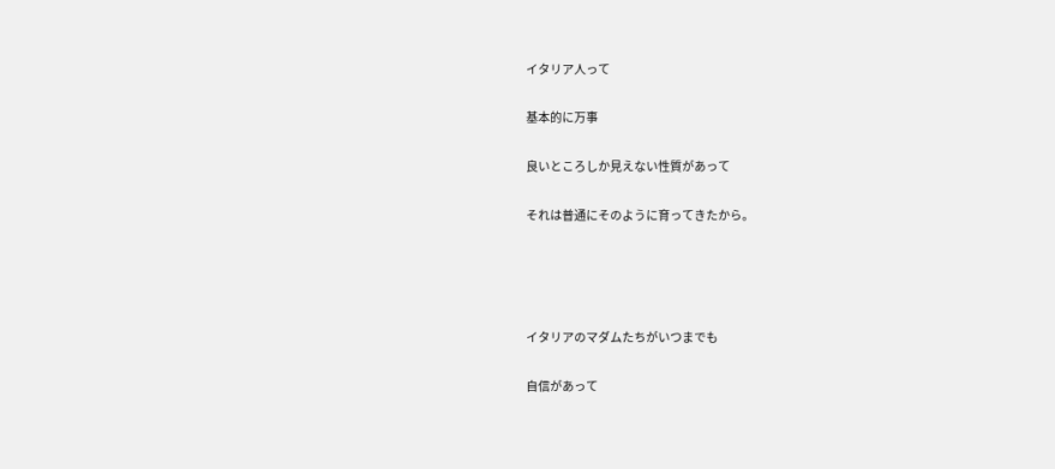イタリア人って

基本的に万事

良いところしか見えない性質があって

それは普通にそのように育ってきたから。




イタリアのマダムたちがいつまでも

自信があって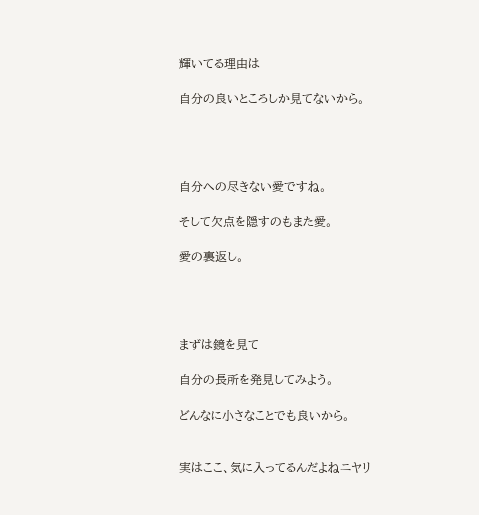輝いてる理由は

自分の良いところしか見てないから。




自分への尽きない愛ですね。

そして欠点を隠すのもまた愛。

愛の裏返し。




まずは鏡を見て

自分の長所を発見してみよう。

どんなに小さなことでも良いから。


実はここ、気に入ってるんだよねニヤリ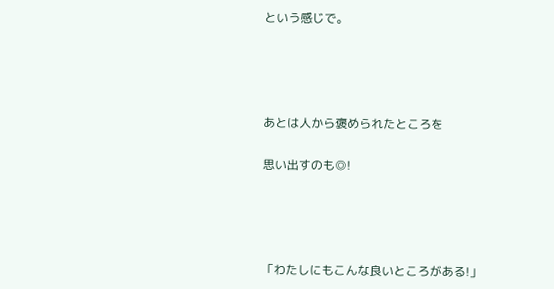という感じで。




あとは人から褒められたところを

思い出すのも◎!




「わたしにもこんな良いところがある!」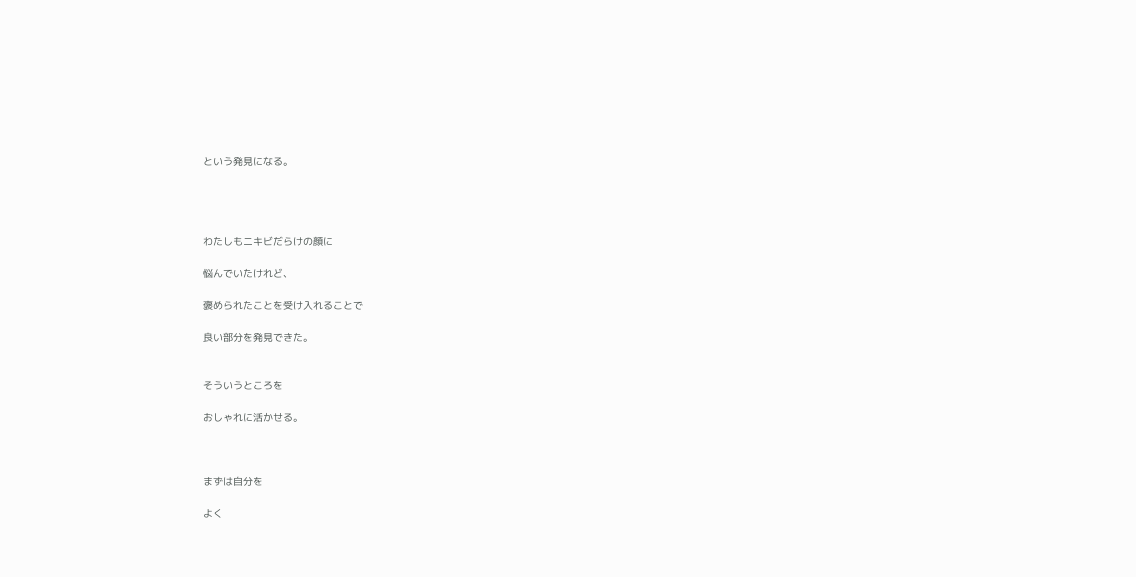という発見になる。




わたしもニキビだらけの顔に

悩んでいたけれど、

褒められたことを受け入れることで

良い部分を発見できた。


そういうところを

おしゃれに活かせる。



まずは自分を

よく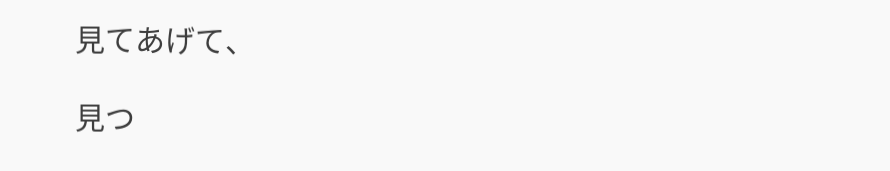見てあげて、

見つ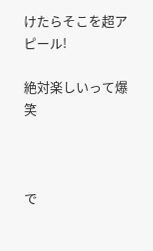けたらそこを超アピール!

絶対楽しいって爆笑



で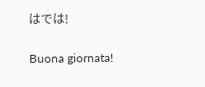はでは!

Buona giornata!